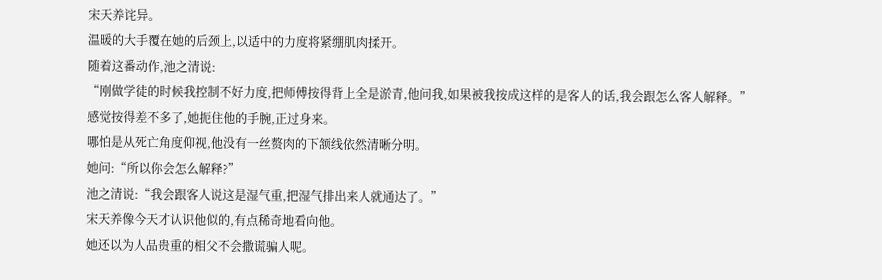宋天养诧异。
温暖的大手覆在她的后颈上,以适中的力度将紧绷肌肉揉开。
随着这番动作,池之清说:
“刚做学徒的时候我控制不好力度,把师傅按得背上全是淤青,他问我,如果被我按成这样的是客人的话,我会跟怎么客人解释。”
感觉按得差不多了,她扼住他的手腕,正过身来。
哪怕是从死亡角度仰视,他没有一丝赘肉的下颔线依然清晰分明。
她问:“所以你会怎么解释?”
池之清说:“我会跟客人说这是湿气重,把湿气排出来人就通达了。”
宋天养像今天才认识他似的,有点稀奇地看向他。
她还以为人品贵重的相父不会撒谎骗人呢。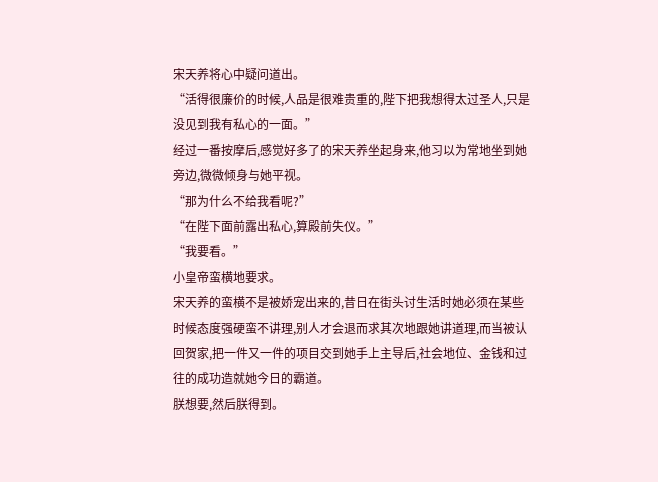宋天养将心中疑问道出。
“活得很廉价的时候,人品是很难贵重的,陛下把我想得太过圣人,只是没见到我有私心的一面。”
经过一番按摩后,感觉好多了的宋天养坐起身来,他习以为常地坐到她旁边,微微倾身与她平视。
“那为什么不给我看呢?”
“在陛下面前露出私心,算殿前失仪。”
“我要看。”
小皇帝蛮横地要求。
宋天养的蛮横不是被娇宠出来的,昔日在街头讨生活时她必须在某些时候态度强硬蛮不讲理,别人才会退而求其次地跟她讲道理,而当被认回贺家,把一件又一件的项目交到她手上主导后,社会地位、金钱和过往的成功造就她今日的霸道。
朕想要,然后朕得到。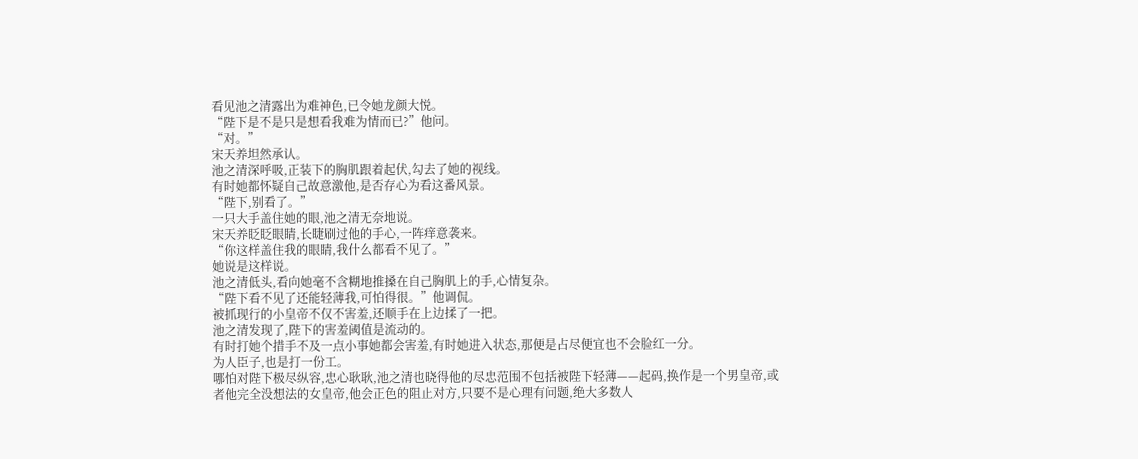看见池之清露出为难神色,已令她龙颜大悦。
“陛下是不是只是想看我难为情而已?”他问。
“对。”
宋天养坦然承认。
池之清深呼吸,正装下的胸肌跟着起伏,勾去了她的视线。
有时她都怀疑自己故意激他,是否存心为看这番风景。
“陛下,别看了。”
一只大手盖住她的眼,池之清无奈地说。
宋天养眨眨眼睛,长睫刷过他的手心,一阵痒意袭来。
“你这样盖住我的眼睛,我什么都看不见了。”
她说是这样说。
池之清低头,看向她毫不含糊地推搡在自己胸肌上的手,心情复杂。
“陛下看不见了还能轻薄我,可怕得很。”他调侃。
被抓现行的小皇帝不仅不害羞,还顺手在上边揉了一把。
池之清发现了,陛下的害羞阈值是流动的。
有时打她个措手不及一点小事她都会害羞,有时她进入状态,那便是占尽便宜也不会脸红一分。
为人臣子,也是打一份工。
哪怕对陛下极尽纵容,忠心耿耿,池之清也晓得他的尽忠范围不包括被陛下轻薄——起码,换作是一个男皇帝,或者他完全没想法的女皇帝,他会正色的阻止对方,只要不是心理有问题,绝大多数人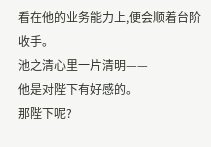看在他的业务能力上,便会顺着台阶收手。
池之清心里一片清明——
他是对陛下有好感的。
那陛下呢?